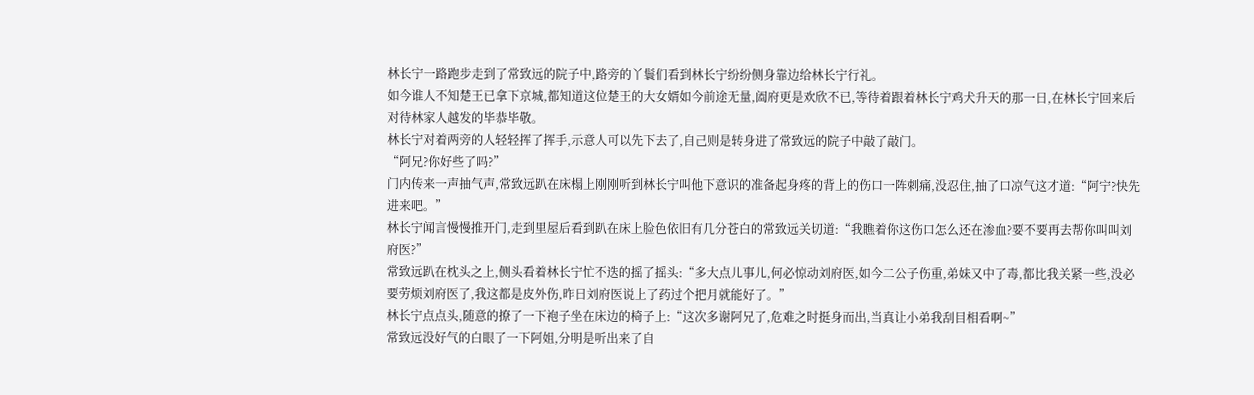林长宁一路跑步走到了常致远的院子中,路旁的丫鬟们看到林长宁纷纷侧身靠边给林长宁行礼。
如今谁人不知楚王已拿下京城,都知道这位楚王的大女婿如今前途无量,阖府更是欢欣不已,等待着跟着林长宁鸡犬升天的那一日,在林长宁回来后对待林家人越发的毕恭毕敬。
林长宁对着两旁的人轻轻挥了挥手,示意人可以先下去了,自己则是转身进了常致远的院子中敲了敲门。
“阿兄?你好些了吗?”
门内传来一声抽气声,常致远趴在床榻上刚刚听到林长宁叫他下意识的准备起身疼的背上的伤口一阵刺痛,没忍住,抽了口凉气这才道:“阿宁?快先进来吧。”
林长宁闻言慢慢推开门,走到里屋后看到趴在床上脸色依旧有几分苍白的常致远关切道:“我瞧着你这伤口怎么还在渗血?要不要再去帮你叫叫刘府医?”
常致远趴在枕头之上,侧头看着林长宁忙不迭的摇了摇头:“多大点儿事儿,何必惊动刘府医,如今二公子伤重,弟妹又中了毒,都比我关紧一些,没必要劳烦刘府医了,我这都是皮外伤,昨日刘府医说上了药过个把月就能好了。”
林长宁点点头,随意的撩了一下袍子坐在床边的椅子上:“这次多谢阿兄了,危难之时挺身而出,当真让小弟我刮目相看啊~”
常致远没好气的白眼了一下阿姐,分明是听出来了自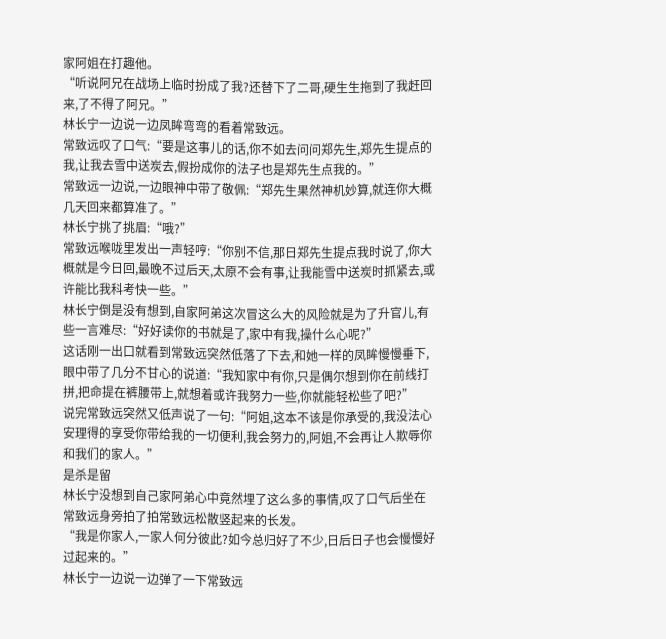家阿姐在打趣他。
“听说阿兄在战场上临时扮成了我?还替下了二哥,硬生生拖到了我赶回来,了不得了阿兄。”
林长宁一边说一边凤眸弯弯的看着常致远。
常致远叹了口气:“要是这事儿的话,你不如去问问郑先生,郑先生提点的我,让我去雪中送炭去,假扮成你的法子也是郑先生点我的。”
常致远一边说,一边眼神中带了敬佩:“郑先生果然神机妙算,就连你大概几天回来都算准了。”
林长宁挑了挑眉:“哦?”
常致远喉咙里发出一声轻哼:“你别不信,那日郑先生提点我时说了,你大概就是今日回,最晚不过后天,太原不会有事,让我能雪中送炭时抓紧去,或许能比我科考快一些。”
林长宁倒是没有想到,自家阿弟这次冒这么大的风险就是为了升官儿,有些一言难尽:“好好读你的书就是了,家中有我,操什么心呢?”
这话刚一出口就看到常致远突然低落了下去,和她一样的凤眸慢慢垂下,眼中带了几分不甘心的说道:“我知家中有你,只是偶尔想到你在前线打拼,把命提在裤腰带上,就想着或许我努力一些,你就能轻松些了吧?”
说完常致远突然又低声说了一句:“阿姐,这本不该是你承受的,我没法心安理得的享受你带给我的一切便利,我会努力的,阿姐,不会再让人欺辱你和我们的家人。”
是杀是留
林长宁没想到自己家阿弟心中竟然埋了这么多的事情,叹了口气后坐在常致远身旁拍了拍常致远松散竖起来的长发。
“我是你家人,一家人何分彼此?如今总归好了不少,日后日子也会慢慢好过起来的。”
林长宁一边说一边弹了一下常致远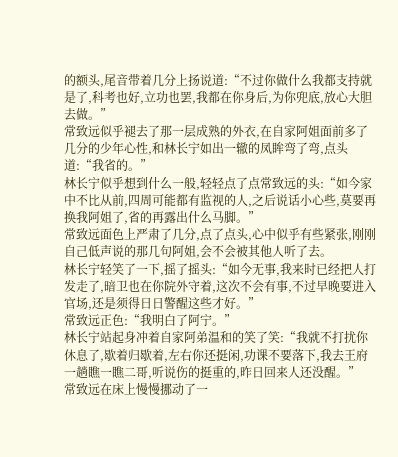的额头,尾音带着几分上扬说道:“不过你做什么我都支持就是了,科考也好,立功也罢,我都在你身后,为你兜底,放心大胆去做。”
常致远似乎褪去了那一层成熟的外衣,在自家阿姐面前多了几分的少年心性,和林长宁如出一辙的凤眸弯了弯,点头道:“我省的。”
林长宁似乎想到什么一般,轻轻点了点常致远的头:“如今家中不比从前,四周可能都有监视的人,之后说话小心些,莫要再换我阿姐了,省的再露出什么马脚。”
常致远面色上严肃了几分,点了点头,心中似乎有些紧张,刚刚自己低声说的那几句阿姐,会不会被其他人听了去。
林长宁轻笑了一下,摇了摇头:“如今无事,我来时已经把人打发走了,暗卫也在你院外守着,这次不会有事,不过早晚要进入官场,还是须得日日警醒这些才好。”
常致远正色:“我明白了阿宁。”
林长宁站起身冲着自家阿弟温和的笑了笑:“我就不打扰你休息了,歇着归歇着,左右你还挺闲,功课不要落下,我去王府一趟瞧一瞧二哥,听说伤的挺重的,昨日回来人还没醒。”
常致远在床上慢慢挪动了一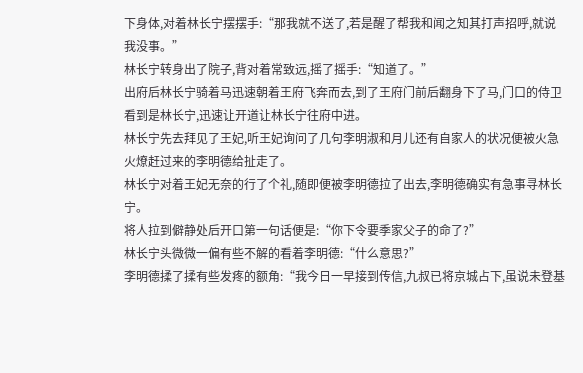下身体,对着林长宁摆摆手:“那我就不送了,若是醒了帮我和闻之知其打声招呼,就说我没事。”
林长宁转身出了院子,背对着常致远,摇了摇手:“知道了。”
出府后林长宁骑着马迅速朝着王府飞奔而去,到了王府门前后翻身下了马,门口的侍卫看到是林长宁,迅速让开道让林长宁往府中进。
林长宁先去拜见了王妃,听王妃询问了几句李明淑和月儿还有自家人的状况便被火急火燎赶过来的李明德给扯走了。
林长宁对着王妃无奈的行了个礼,随即便被李明德拉了出去,李明德确实有急事寻林长宁。
将人拉到僻静处后开口第一句话便是:“你下令要季家父子的命了?”
林长宁头微微一偏有些不解的看着李明德:“什么意思?”
李明德揉了揉有些发疼的额角:“我今日一早接到传信,九叔已将京城占下,虽说未登基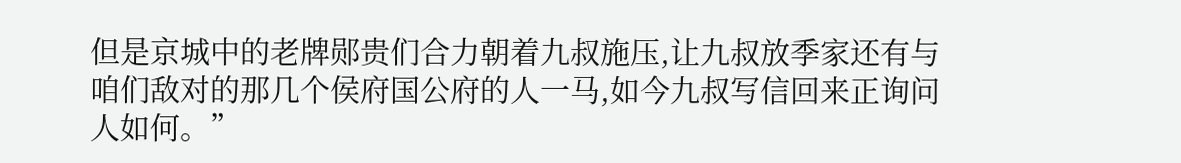但是京城中的老牌郧贵们合力朝着九叔施压,让九叔放季家还有与咱们敌对的那几个侯府国公府的人一马,如今九叔写信回来正询问人如何。”